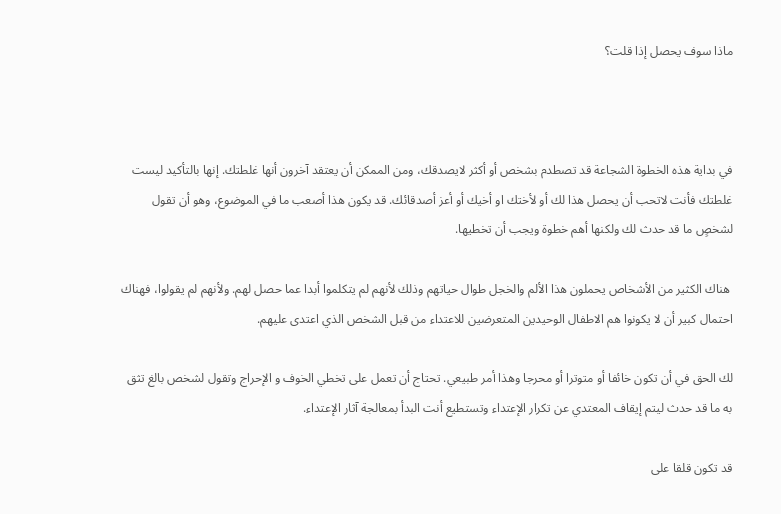ماذا سوف يحصل إذا قلت؟



في بداية هذه الخطوة الشجاعة قد تصطدم بشخص أو أكثر لايصدقك، ومن الممكن أن يعتقد آخرون أنها غلطتك. إنها بالتأكيد ليست غلطتك فأنت لاتحب أن يحصل هذا لك أو لأختك او أخيك أو أعز أصدقائك. قد يكون هذا أصعب ما في الموضوع، وهو أن تقول لشخصٍ ما قد حدث لك ولكنها أهم خطوة ويجب أن تخطيها.

 هناك الكثير من الأشخاص يحملون هذا الألم والخجل طوال حياتهم وذلك لأنهم لم يتكلموا أبدا عما حصل لهم. ولأنهم لم يقولوا، فهناك احتمال كبير أن لا يكونوا هم الاطفال الوحيدين المتعرضين للاعتداء من قبل الشخص الذي اعتدى عليهم.

لك الحق في أن تكون خائفا أو متوترا أو محرجا وهذا أمر طبيعي. تحتاج أن تعمل على تخطي الخوف و الإحراج وتقول لشخص بالغ تثق به ما قد حدث ليتم إيقاف المعتدي عن تكرار الإعتداء وتستطيع أنت البدأ بمعالجة آثار الإعتداء.

قد تكون قلقا على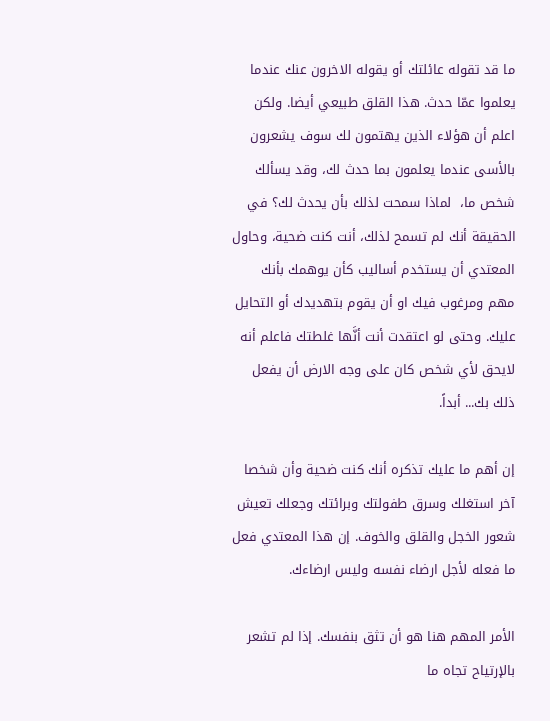ما قد تقوله عائلتك أو يقوله الاخرون عنك عندما يعلموا عمّا حدث. هذا القلق طبيعي أيضا. ولكن اعلم أن هؤلاء الذين يهتمون لك سوف يشعرون بالأسى عندما يعلمون بما حدث لك، وقد يسألك شخص ما،  لماذا سمحت لذلك بأن يحدث لك؟ في الحقيقة أنك لم تسمح لذلك، أنت كنت ضحية، وحاول المعتدي أن يستخدم أساليب كأن يوهمك بأنك مهم ومرغوب فيك او أن يقوم بتهديدك أو التحايل عليك. وحتى لو اعتقدت أنت أنَّها غلطتك فاعلم أنه لايحق لأي شخص كان على وجه الارض أن يفعل ذلك بك... أبداً.

إن أهم ما عليك تذكره أنك كنت ضحية وأن شخصا آخر استغلك وسرق طفولتك وبرائتك وجعلك تعيش شعور الخجل والقلق والخوف. إن هذا المعتدي فعل ما فعله لأجل ارضاء نفسه وليس ارضاءك.

الأمر المهم هنا هو أن تثق بنفسك. إذا لم تشعر بالإرتياح تجاه ما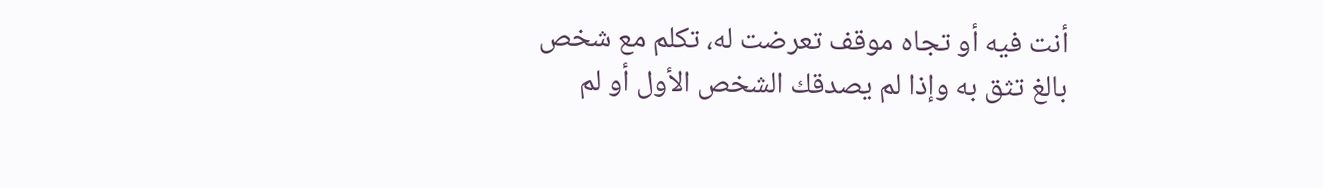أنت فيه أو تجاه موقف تعرضت له، تكلم مع شخص بالغ تثق به وإذا لم يصدقك الشخص الأول أو لم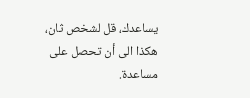يساعدك، قل لشخص ثان، هكذا الى أن تحصل على مساعدة.